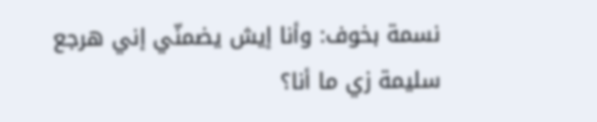نسمة بخوف: وأنا إيش يضمنّي إني هرجع سليمة زي ما أنا؟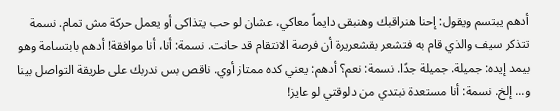أدهم يبتسم ويقول: إحنا هنراقبك وهنبقى دايماً معاكي، عشان لو حب يتذاكى أو يعمل حركة مش تمام. نسمة تتذكر سيف والذي قام به فتشعر بقشعريرة أن فرصة الانتقام قد حانت. نسمة: أنا، أنا موافقة! أدهم بابتسامة وهو بيمد إيده: جميلة. جميلة جدًا. نسمة: نعم؟ أدهم: يعني كده ممتاز أوي. ناقص بس ندربك على طريقة التواصل بينا و... إلخ. نسمة: أنا مستعدة نبتدي من دلوقتي لو عايز!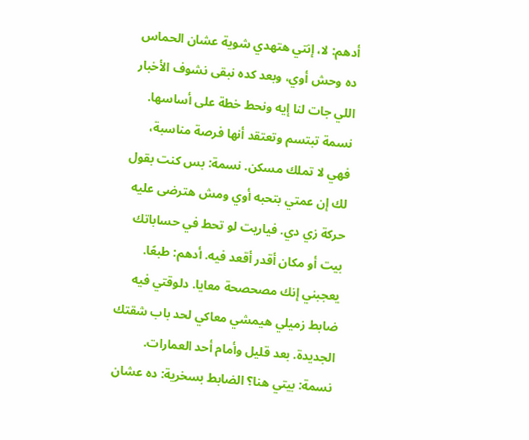أدهم: لا، إنتي هتهدي شوية عشان الحماس ده وحش أوي، وبعد كده نبقى نشوف الأخبار اللي جات لنا إيه ونحط خطة على أساسها. نسمة تبتسم وتعتقد أنها فرصة مناسبة، فهي لا تملك مسكن. نسمة: بس كنت بقول لك إن عمتي بتحبه أوي ومش هترضى عليه حركة زي دي. فياريت لو تحط في حساباتك بيت أو مكان أقدر أقعد فيه. أدهم: طبعًا. يعجبني إنك مصحصحة معايا. دلوقتي فيه ضابط زميلي هيمشي معاكي لحد باب شقتك الجديدة. بعد قليل وأمام أحد العمارات.
نسمة: بيتي هنا؟ الضابط بسخرية: ده عشان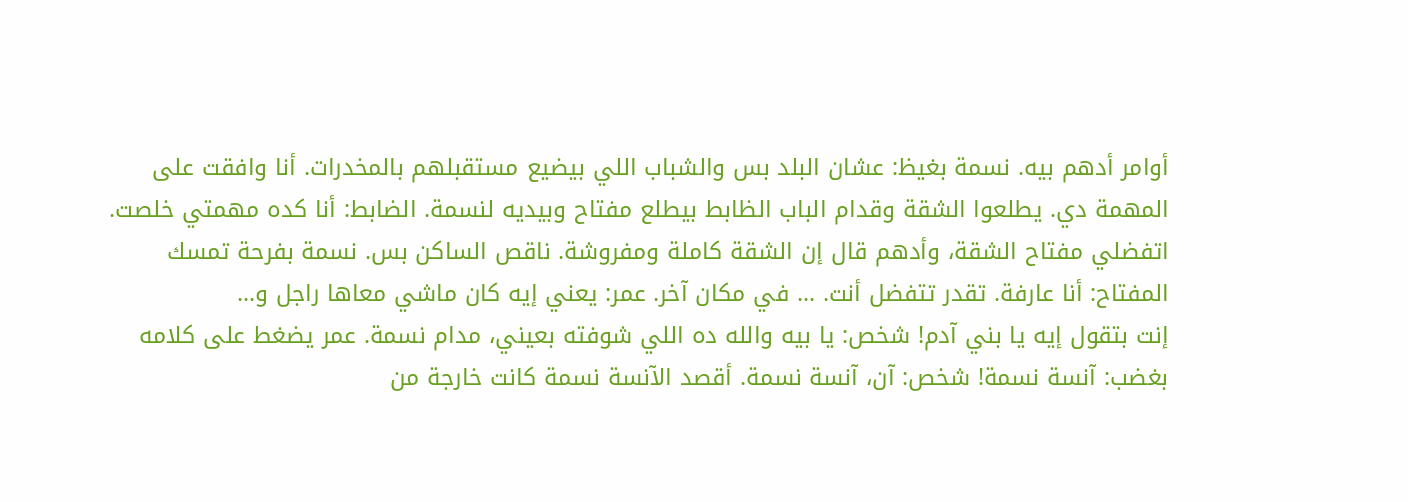أوامر أدهم بيه. نسمة بغيظ: عشان البلد بس والشباب اللي بيضيع مستقبلهم بالمخدرات. أنا وافقت على المهمة دي. يطلعوا الشقة وقدام الباب الظابط بيطلع مفتاح وبيديه لنسمة. الضابط: أنا كده مهمتي خلصت. اتفضلي مفتاح الشقة، وأدهم قال إن الشقة كاملة ومفروشة. ناقص الساكن بس. نسمة بفرحة تمسك المفتاح: أنا عارفة. تقدر تتفضل أنت. ... في مكان آخر. عمر: يعني إيه كان ماشي معاها راجل و...
إنت بتقول إيه يا بني آدم! شخص: يا بيه والله ده اللي شوفته بعيني، مدام نسمة. عمر يضغط على كلامه بغضب: آنسة نسمة! شخص: آن، آنسة نسمة. أقصد الآنسة نسمة كانت خارجة من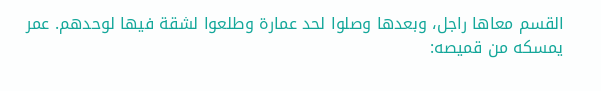القسم معاها راجل، وبعدها وصلوا لحد عمارة وطلعوا لشقة فيها لوحدهم. عمر يمسكه من قميصه: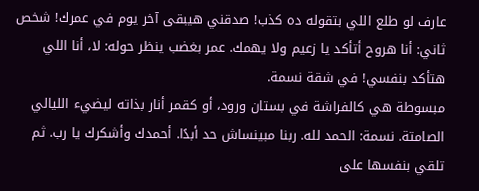عارف لو طلع اللي بتقوله ده كذب! صدقني هيبقى آخر يوم في عمرك! شخص ثاني: أنا هروح أتأكد يا زعيم ولا يهمك. عمر بغضب ينظر حوله: لا، أنا اللي هتأكد بنفسي! في شقة نسمة.
مبسوطة هي كالفراشة في بستان ورود، أو كقمر أنار بذاته ليضيء الليالي الصامتة. نسمة: الحمد لله. ربنا مبينساش حد أبدًا. أحمدك وأشكرك يا رب. ثم تلقي بنفسها على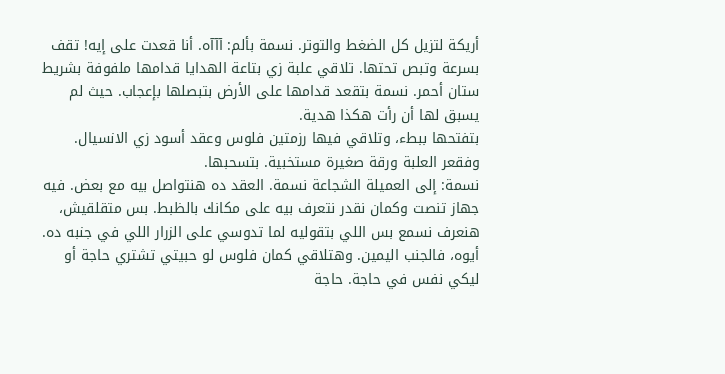أريكة لتزيل كل الضغط والتوتر. نسمة بألم: آآآه. أنا قعدت على إيه! تقف بسرعة وتبص تحتها. تلاقي علبة زي بتاعة الهدايا قدامها ملفوفة بشريط ستان أحمر. نسمة بتقعد قدامها على الأرض بتبصلها بإعجاب. حيث لم يسبق لها أن رأت هكذا هدية.
بتفتحها ببطء، وتلاقي فيها رزمتين فلوس وعقد أسود زي الانسيال. وفقعر العلبة ورقة صغيرة مستخبية. بتسحبها.
نسمة: إلى العميلة الشجاعة نسمة. العقد ده هنتواصل بيه مع بعض. فيه جهاز تنصت وكمان نقدر نتعرف بيه على مكانك بالظبط. بس متقلقيش، هنعرف نسمع بس اللي بتقوليه لما تدوسي على الزرار اللي في جنبه ده. أيوه، فالجنب اليمين. وهتلاقي كمان فلوس لو حبيتي تشتري حاجة أو ليكي نفس في حاجة. حاجة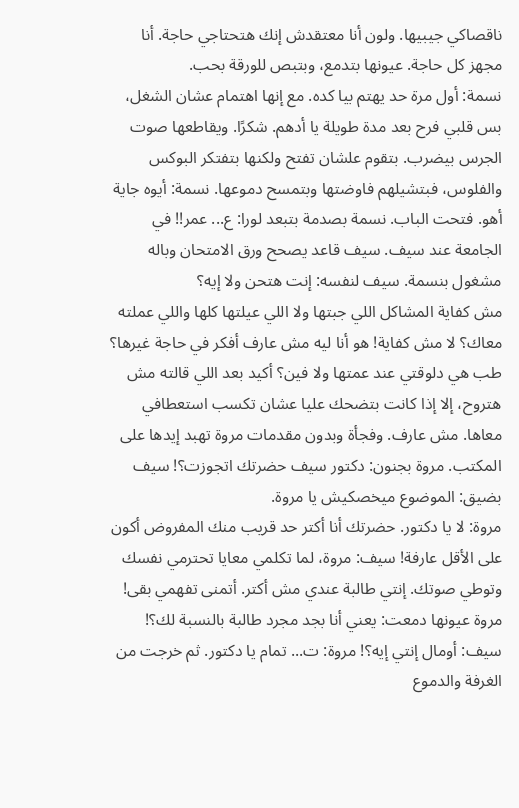ناقصاكي جيبيها. ولون أنا معتقدش إنك هتحتاجي حاجة. أنا مجهز كل حاجة. عيونها بتدمع، وبتبص للورقة بحب.
نسمة: أول مرة حد يهتم بيا كده. مع إنها اهتمام عشان الشغل، بس قلبي فرح بعد مدة طويلة يا أدهم. شكرًا. ويقاطعها صوت الجرس بيضرب. بتقوم علشان تفتح ولكنها بتفتكر البوكس والفلوس، فبتشيلهم فاوضتها وبتمسح دموعها. نسمة: أيوه جاية أهو. فتحت الباب. نسمة بصدمة بتبعد لورا: ع... عمر!! في الجامعة عند سيف. سيف قاعد يصحح ورق الامتحان وباله مشغول بنسمة. سيف لنفسه: إنت هتحن ولا إيه؟
مش كفاية المشاكل اللي جبتها ولا اللي عيلتها كلها واللي عملته معاك؟ لا مش كفاية! هو أنا ليه مش عارف أفكر في حاجة غيرها؟ طب هي دلوقتي عند عمتها ولا فين؟ أكيد بعد اللي قالته مش هتروح، إلا إذا كانت بتضحك عليا عشان تكسب استعطافي معاها. مش عارف. وفجأة وبدون مقدمات مروة تهبد إيدها على المكتب. مروة بجنون: دكتور سيف حضرتك اتجوزت؟! سيف بضيق: الموضوع ميخصكيش يا مروة.
مروة: لا يا دكتور. حضرتك أنا أكتر حد قريب منك المفروض أكون على الأقل عارفة! سيف: مروة، لما تكلمي معايا تحترمي نفسك وتوطي صوتك. إنتي طالبة عندي مش أكتر. أتمنى تفهمي بقى! مروة عيونها دمعت: يعني أنا بجد مجرد طالبة بالنسبة لك؟! سيف: أومال إنتي إيه؟! مروة: ت... تمام يا دكتور. ثم خرجت من الغرفة والدموع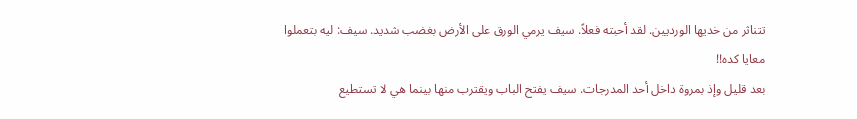تتناثر من خديها الورديين. لقد أحبته فعلاً. سيف يرمي الورق على الأرض بغضب شديد. سيف: ليه بتعملوا معايا كده!!
بعد قليل وإذ بمروة داخل أحد المدرجات. سيف يفتح الباب ويقترب منها بينما هي لا تستطيع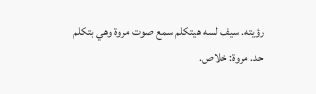رؤيته. سيف لسه هيتكلم سمع صوت مروة وهي بتكلم حد. مروة: خلاص.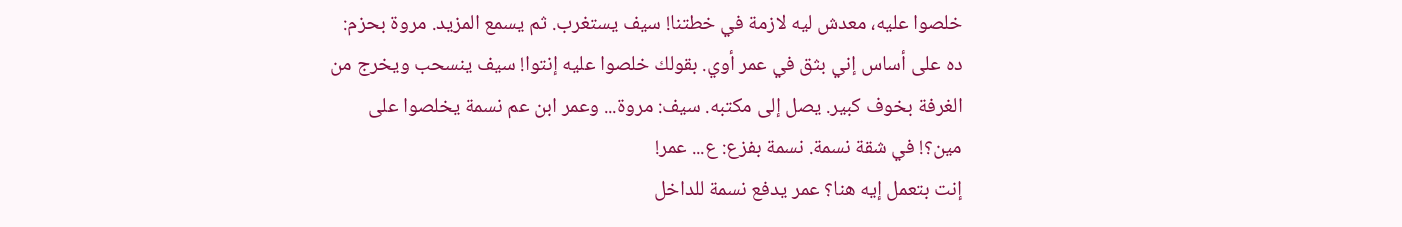خلصوا عليه، معدش ليه لازمة في خطتنا! سيف يستغرب. ثم يسمع المزيد. مروة بحزم: ده على أساس إني بثق في عمر أوي. بقولك خلصوا عليه إنتوا! سيف ينسحب ويخرج من الغرفة بخوف كبير. يصل إلى مكتبه. سيف: مروة... وعمر ابن عم نسمة يخلصوا على مين؟! في شقة نسمة. نسمة بفزع: ع... عمر!
إنت بتعمل إيه هنا؟ عمر يدفع نسمة للداخل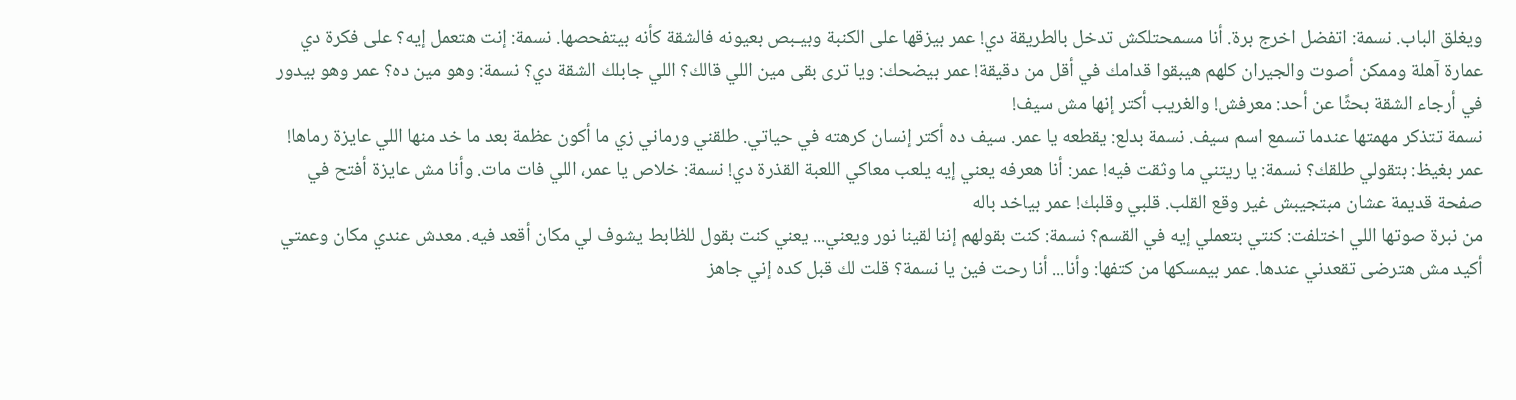ويغلق الباب. نسمة: اتفضل اخرج برة. أنا مسمحتلكش تدخل بالطريقة دي! عمر بيزقها على الكنبة وبيـبص بعيونه فالشقة كأنه بيتفحصها. نسمة: إنت هتعمل إيه؟ على فكرة دي عمارة آهلة وممكن أصوت والجيران كلهم هيبقوا قدامك في أقل من دقيقة! عمر بيضحك: ويا ترى بقى مين اللي قالك؟ اللي جابلك الشقة دي؟ نسمة: وهو مين ده؟ عمر وهو بيدور في أرجاء الشقة بحثًا عن أحد: معرفش! والغريب أكتر إنها مش سيف!
نسمة تتذكر مهمتها عندما تسمع اسم سيف. نسمة بدلع: يقطعه يا عمر. سيف ده أكتر إنسان كرهته في حياتي. طلقني ورماني زي ما أكون عظمة بعد ما خد منها اللي عايزة رماها! عمر بغيظ: بتقولي طلقك؟ نسمة: يا ريتني ما وثقت فيه! عمر: أنا هعرفه يعني إيه يلعب معاكي اللعبة القذرة دي! نسمة: خلاص يا عمر، اللي فات مات. وأنا مش عايزة أفتح في صفحة قديمة عشان مبتجيبش غير وقع القلب. قلبي وقلبك! عمر بياخد باله
من نبرة صوتها اللي اختلفت: كنتي بتعملي إيه في القسم؟ نسمة: كنت بقولهم إننا لقينا نور ويعني... يعني كنت بقول للظابط يشوف لي مكان أقعد فيه. معدش عندي مكان وعمتي أكيد مش هترضى تقعدني عندها. عمر بيمسكها من كتفها: وأنا... أنا رحت فين يا نسمة؟ قلت لك قبل كده إني جاهز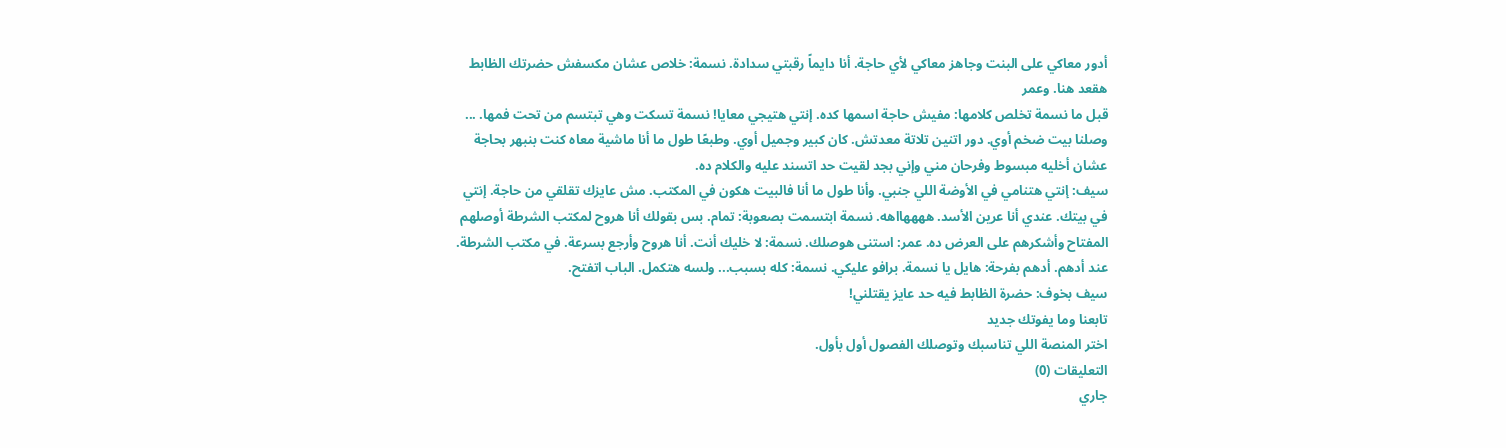أدور معاكي على البنت وجاهز معاكي لأي حاجة. أنا دايماً رقبتي سدادة. نسمة: خلاص عشان مكسفش حضرتك الظابط هقعد هنا. وعمر
قبل ما نسمة تخلص كلامها: مفيش حاجة اسمها كده. إنتي هتيجي معايا! نسمة تسكت وهي تبتسم من تحت فمها. ... وصلنا بيت ضخم أوي. دور اتنين تلاتة معدتش. كان كبير وجميل أوي. وطبعًا طول ما أنا ماشية معاه كنت بنبهر بحاجة عشان أخليه مبسوط وفرحان مني وإني بجد لقيت حد اتسند عليه والكلام ده.
سيف: إنتي هتنامي في الأوضة اللي جنبي. وأنا طول ما أنا فالبيت هكون في المكتب. مش عايزك تقلقي من حاجة. إنتي في بيتك. عندي أنا عرين الأسد. ههههااهه. نسمة ابتسمت بصعوبة: تمام. بس بقولك أنا هروح لمكتب الشرطة أوصلهم المفتاح وأشكرهم على العرض ده. عمر: استنى هوصلك. نسمة: لا خليك أنت. أنا هروح وأرجع بسرعة. في مكتب الشرطة. عند أدهم. أدهم بفرحة: هايل يا نسمة. برافو عليكي. نسمة: كله بسبب... ولسه هتكمل. الباب اتفتح.
سيف بخوف: حضرة الظابط فيه حد عايز يقتلني!
تابعنا وما يفوتك جديد
اختر المنصة اللي تناسبك وتوصلك الفصول أول بأول.
التعليقات (0)
جاري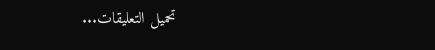تحميل التعليقات...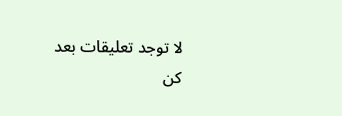لا توجد تعليقات بعد
كن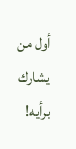أول من يشارك برأيه!